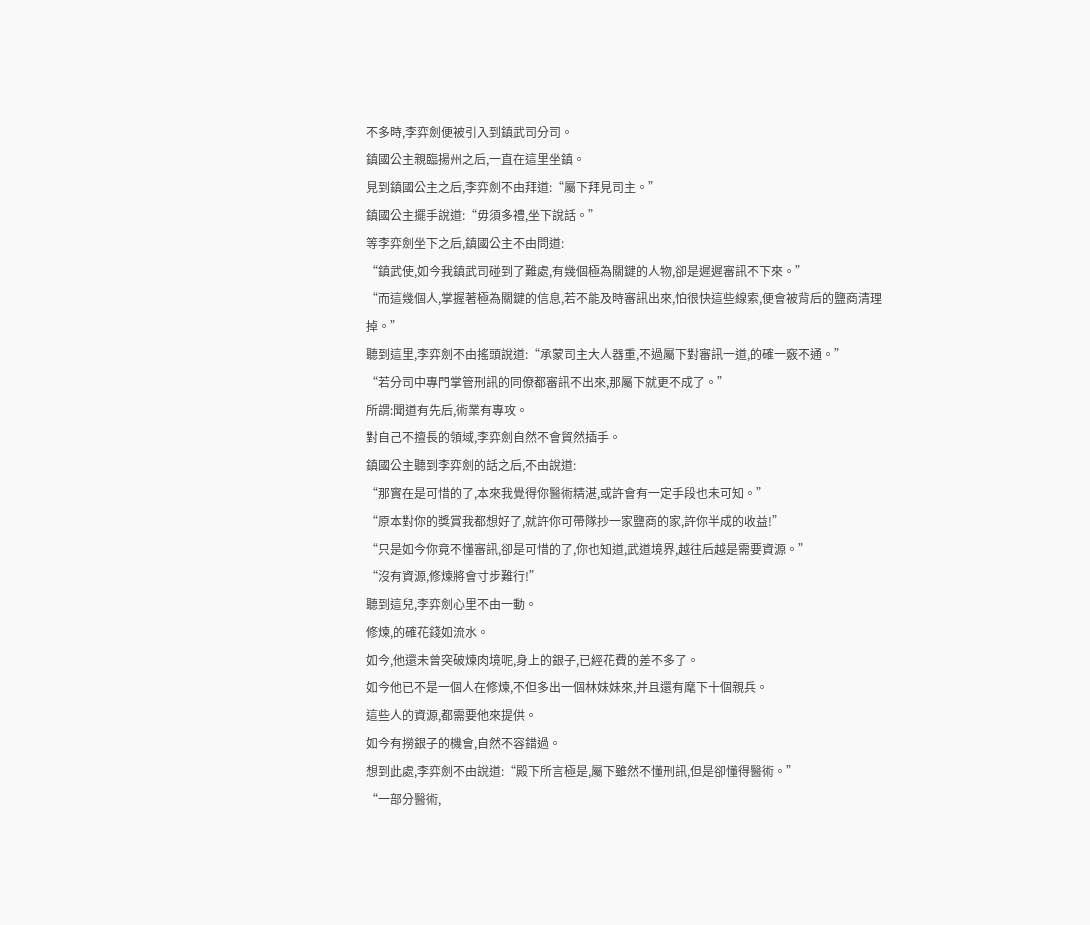不多時,李弈劍便被引入到鎮武司分司。
鎮國公主親臨揚州之后,一直在這里坐鎮。
見到鎮國公主之后,李弈劍不由拜道:“屬下拜見司主。”
鎮國公主擺手說道:“毋須多禮,坐下說話。”
等李弈劍坐下之后,鎮國公主不由問道:
“鎮武使,如今我鎮武司碰到了難處,有幾個極為關鍵的人物,卻是遲遲審訊不下來。”
“而這幾個人,掌握著極為關鍵的信息,若不能及時審訊出來,怕很快這些線索,便會被背后的鹽商清理掉。”
聽到這里,李弈劍不由搖頭說道:“承蒙司主大人器重,不過屬下對審訊一道,的確一竅不通。”
“若分司中專門掌管刑訊的同僚都審訊不出來,那屬下就更不成了。”
所謂:聞道有先后,術業有專攻。
對自己不擅長的領域,李弈劍自然不會貿然插手。
鎮國公主聽到李弈劍的話之后,不由說道:
“那實在是可惜的了,本來我覺得你醫術精湛,或許會有一定手段也未可知。”
“原本對你的獎賞我都想好了,就許你可帶隊抄一家鹽商的家,許你半成的收益!”
“只是如今你竟不懂審訊,卻是可惜的了,你也知道,武道境界,越往后越是需要資源。”
“沒有資源,修煉將會寸步難行!”
聽到這兒,李弈劍心里不由一動。
修煉,的確花錢如流水。
如今,他還未曾突破煉肉境呢,身上的銀子,已經花費的差不多了。
如今他已不是一個人在修煉,不但多出一個林妹妹來,并且還有麾下十個親兵。
這些人的資源,都需要他來提供。
如今有撈銀子的機會,自然不容錯過。
想到此處,李弈劍不由說道:“殿下所言極是,屬下雖然不懂刑訊,但是卻懂得醫術。”
“一部分醫術,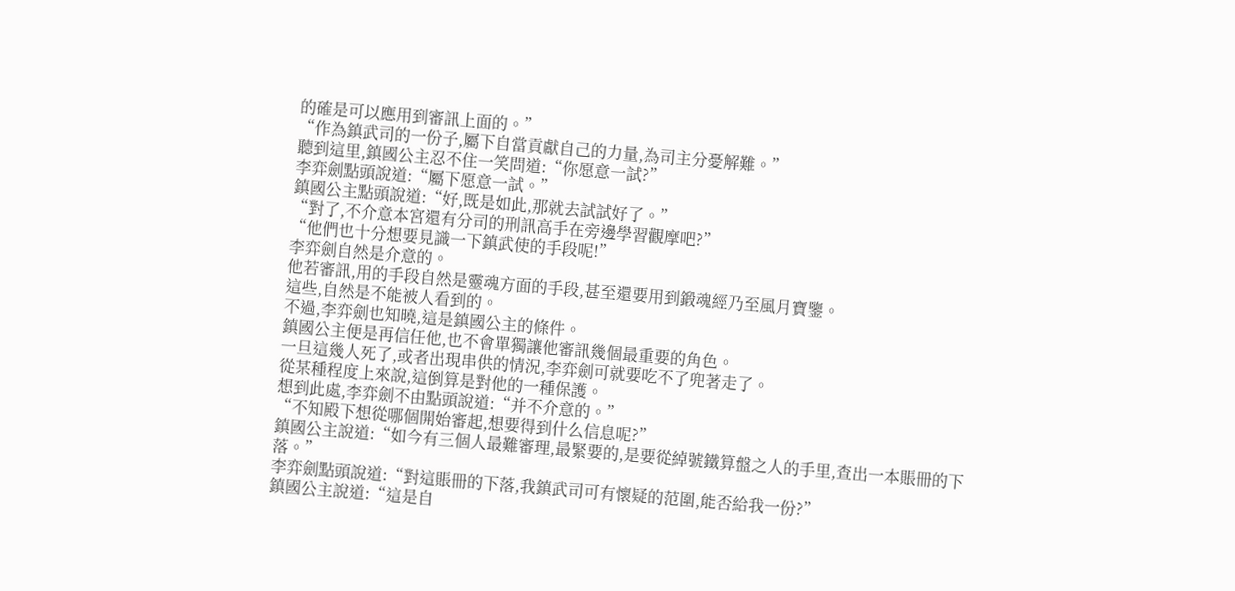的確是可以應用到審訊上面的。”
“作為鎮武司的一份子,屬下自當貢獻自己的力量,為司主分憂解難。”
聽到這里,鎮國公主忍不住一笑問道:“你愿意一試?”
李弈劍點頭說道:“屬下愿意一試。”
鎮國公主點頭說道:“好,既是如此,那就去試試好了。”
“對了,不介意本宮還有分司的刑訊高手在旁邊學習觀摩吧?”
“他們也十分想要見識一下鎮武使的手段呢!”
李弈劍自然是介意的。
他若審訊,用的手段自然是靈魂方面的手段,甚至還要用到鍛魂經乃至風月寶鑒。
這些,自然是不能被人看到的。
不過,李弈劍也知曉,這是鎮國公主的條件。
鎮國公主便是再信任他,也不會單獨讓他審訊幾個最重要的角色。
一旦這幾人死了,或者出現串供的情況,李弈劍可就要吃不了兜著走了。
從某種程度上來說,這倒算是對他的一種保護。
想到此處,李弈劍不由點頭說道:“并不介意的。”
“不知殿下想從哪個開始審起,想要得到什么信息呢?”
鎮國公主說道:“如今有三個人最難審理,最緊要的,是要從綽號鐵算盤之人的手里,查出一本賬冊的下落。”
李弈劍點頭說道:“對這賬冊的下落,我鎮武司可有懷疑的范圍,能否給我一份?”
鎮國公主說道:“這是自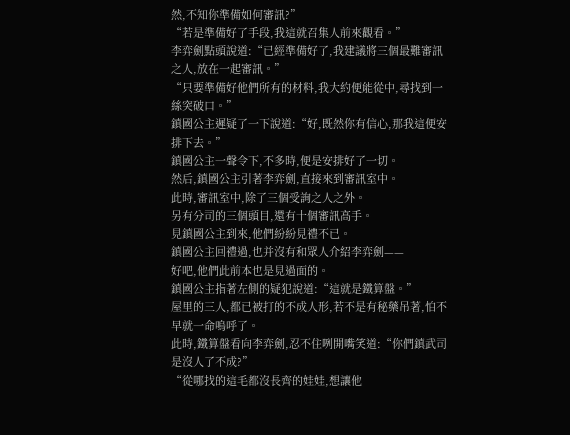然,不知你準備如何審訊?”
“若是準備好了手段,我這就召集人前來觀看。”
李弈劍點頭說道:“已經準備好了,我建議將三個最難審訊之人,放在一起審訊。”
“只要準備好他們所有的材料,我大約便能從中,尋找到一絲突破口。”
鎮國公主遲疑了一下說道:“好,既然你有信心,那我這便安排下去。”
鎮國公主一聲令下,不多時,便是安排好了一切。
然后,鎮國公主引著李弈劍,直接來到審訊室中。
此時,審訊室中,除了三個受詢之人之外。
另有分司的三個頭目,還有十個審訊高手。
見鎮國公主到來,他們紛紛見禮不已。
鎮國公主回禮過,也并沒有和眾人介紹李弈劍——
好吧,他們此前本也是見過面的。
鎮國公主指著左側的疑犯說道:“這就是鐵算盤。”
屋里的三人,都已被打的不成人形,若不是有秘藥吊著,怕不早就一命嗚呼了。
此時,鐵算盤看向李弈劍,忍不住咧開嘴笑道:“你們鎮武司是沒人了不成?”
“從哪找的這毛都沒長齊的娃娃,想讓他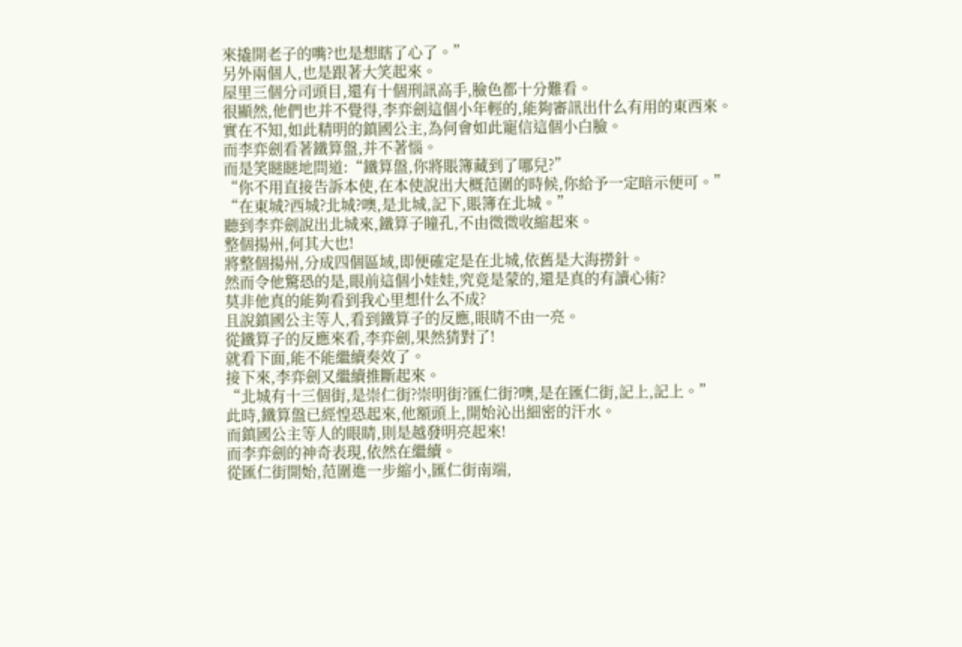來撬開老子的嘴?也是想瞎了心了。”
另外兩個人,也是跟著大笑起來。
屋里三個分司頭目,還有十個刑訊高手,臉色都十分難看。
很顯然,他們也并不覺得,李弈劍這個小年輕的,能夠審訊出什么有用的東西來。
實在不知,如此精明的鎮國公主,為何會如此寵信這個小白臉。
而李弈劍看著鐵算盤,并不著惱。
而是笑瞇瞇地問道:“鐵算盤,你將賬簿藏到了哪兒?”
“你不用直接告訴本使,在本使說出大概范圍的時候,你給予一定暗示便可。”
“在東城?西城?北城?噢,是北城,記下,賬簿在北城。”
聽到李弈劍說出北城來,鐵算子瞳孔,不由微微收縮起來。
整個揚州,何其大也!
將整個揚州,分成四個區域,即便確定是在北城,依舊是大海撈針。
然而令他驚恐的是,眼前這個小娃娃,究竟是蒙的,還是真的有讀心術?
莫非他真的能夠看到我心里想什么不成?
且說鎮國公主等人,看到鐵算子的反應,眼睛不由一亮。
從鐵算子的反應來看,李弈劍,果然猜對了!
就看下面,能不能繼續奏效了。
接下來,李弈劍又繼續推斷起來。
“北城有十三個街,是崇仁街?崇明街?匯仁街?噢,是在匯仁街,記上,記上。”
此時,鐵算盤已經惶恐起來,他額頭上,開始沁出細密的汗水。
而鎮國公主等人的眼睛,則是越發明亮起來!
而李弈劍的神奇表現,依然在繼續。
從匯仁街開始,范圍進一步縮小,匯仁街南端,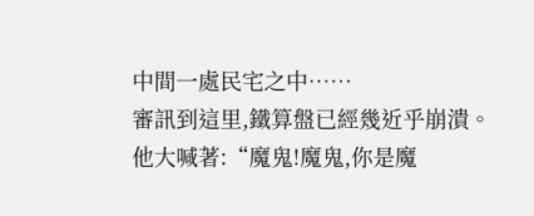中間一處民宅之中……
審訊到這里,鐵算盤已經幾近乎崩潰。
他大喊著:“魔鬼!魔鬼,你是魔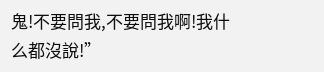鬼!不要問我,不要問我啊!我什么都沒說!”